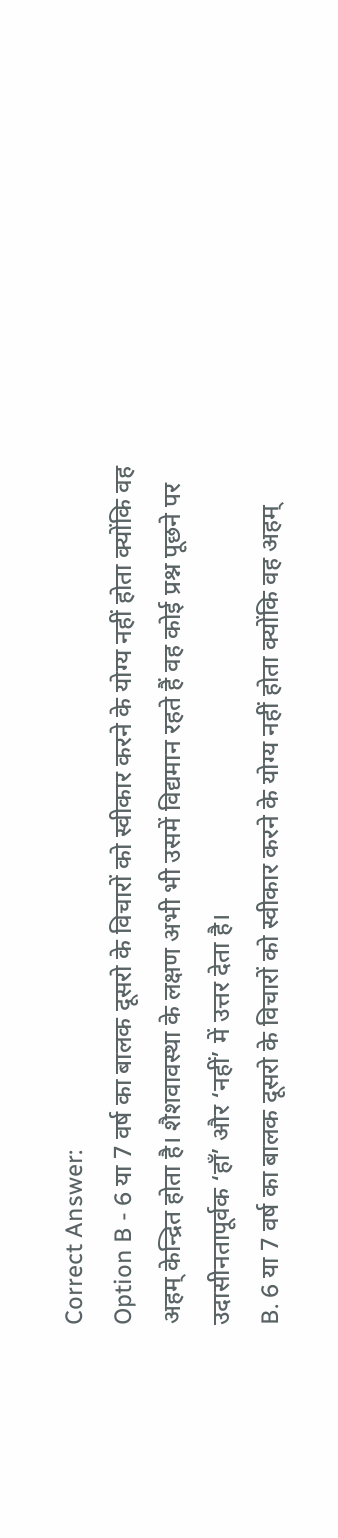Correct Answer:
Option B - 6 या 7 वर्ष का बालक दूसरो के विचारों को स्वीकार करने के योग्य नहीं होता क्योंकि वह अहम् केन्द्रित होता है। शैशवावस्था के लक्षण अभी भी उसमें विद्यमान रहते हैं वह कोई प्रश्न पूछने पर उदासीनतापूर्वक ‘हाँ’ और ‘नहीं’ में उत्तर देता है।
B. 6 या 7 वर्ष का बालक दूसरो के विचारों को स्वीकार करने के योग्य नहीं होता क्योंकि वह अहम्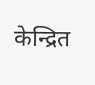केन्द्रित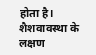होता है। शैशवावस्था के लक्षण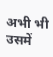अभी भी उसमें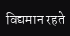विद्यमान रहते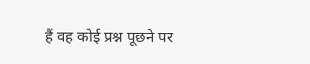हैं वह कोई प्रश्न पूछने पर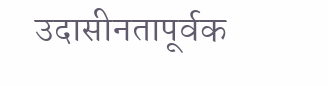उदासीनतापूर्वक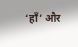‘हाँ’ और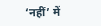‘नहीं’ में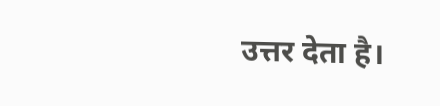उत्तर देता है।